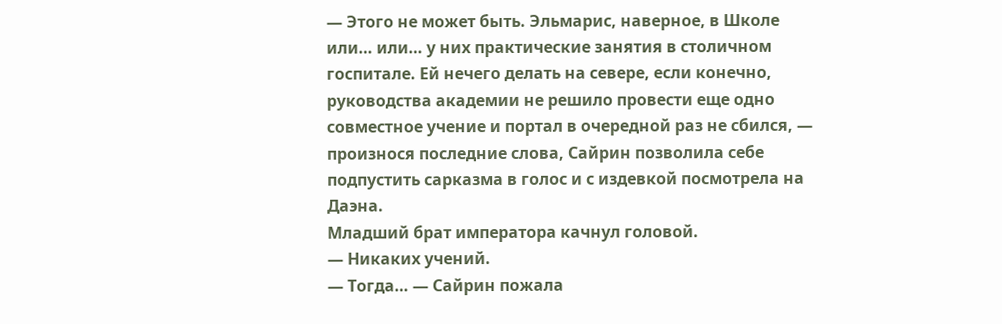— Этого не может быть. Эльмарис, наверное, в Школе или… или… у них практические занятия в столичном госпитале. Ей нечего делать на севере, если конечно, руководства академии не решило провести еще одно совместное учение и портал в очередной раз не сбился, — произнося последние слова, Сайрин позволила себе подпустить сарказма в голос и с издевкой посмотрела на Даэна.
Младший брат императора качнул головой.
— Никаких учений.
— Тогда… — Сайрин пожала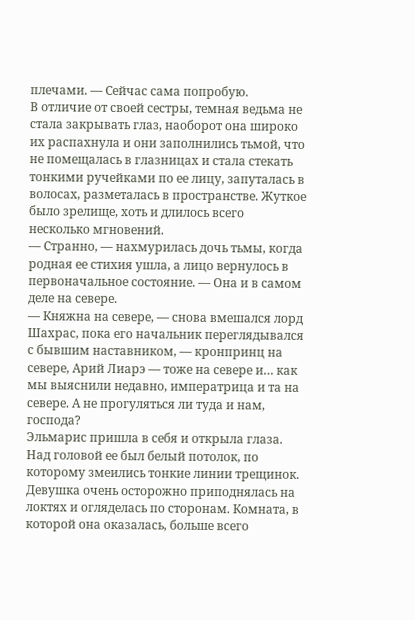плечами. — Сейчас сама попробую.
В отличие от своей сестры, темная ведьма не стала закрывать глаз, наоборот она широко их распахнула и они заполнились тьмой, что не помещалась в глазницах и стала стекать тонкими ручейками по ее лицу, запуталась в волосах, разметалась в пространстве. Жуткое было зрелище, хоть и длилось всего несколько мгновений.
— Странно, — нахмурилась дочь тьмы, когда родная ее стихия ушла, а лицо вернулось в первоначальное состояние. — Она и в самом деле на севере.
— Княжна на севере, — снова вмешался лорд Шахрас, пока его начальник переглядывался с бывшим наставником, — кронпринц на севере, Арий Лиарэ — тоже на севере и… как мы выяснили недавно, императрица и та на севере. А не прогуляться ли туда и нам, господа?
Эльмарис пришла в себя и открыла глаза. Над головой ее был белый потолок, по которому змеились тонкие линии трещинок. Девушка очень осторожно приподнялась на локтях и огляделась по сторонам. Комната, в которой она оказалась, больше всего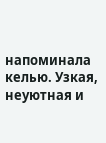напоминала келью. Узкая, неуютная и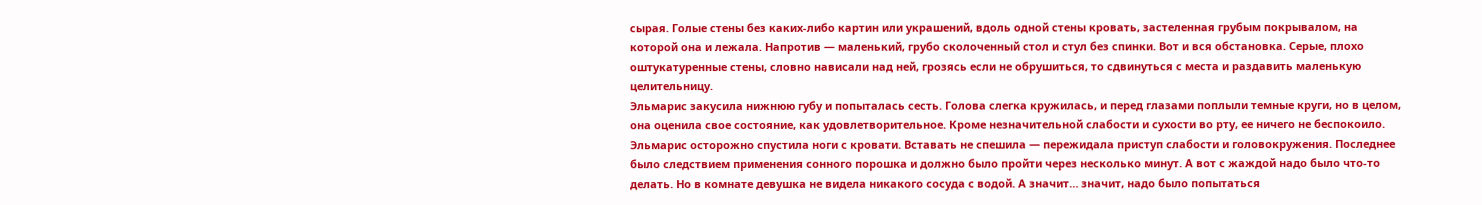сырая. Голые стены без каких-либо картин или украшений, вдоль одной стены кровать, застеленная грубым покрывалом, на которой она и лежала. Напротив — маленький, грубо сколоченный стол и стул без спинки. Вот и вся обстановка. Серые, плохо оштукатуренные стены, словно нависали над ней, грозясь если не обрушиться, то сдвинуться с места и раздавить маленькую целительницу.
Эльмарис закусила нижнюю губу и попыталась сесть. Голова слегка кружилась, и перед глазами поплыли темные круги, но в целом, она оценила свое состояние, как удовлетворительное. Кроме незначительной слабости и сухости во рту, ее ничего не беспокоило.
Эльмарис осторожно спустила ноги с кровати. Вставать не спешила — пережидала приступ слабости и головокружения. Последнее было следствием применения сонного порошка и должно было пройти через несколько минут. А вот с жаждой надо было что-то делать. Но в комнате девушка не видела никакого сосуда с водой. А значит… значит, надо было попытаться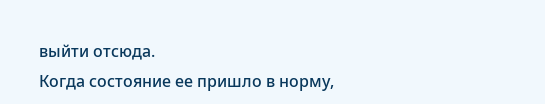выйти отсюда.
Когда состояние ее пришло в норму,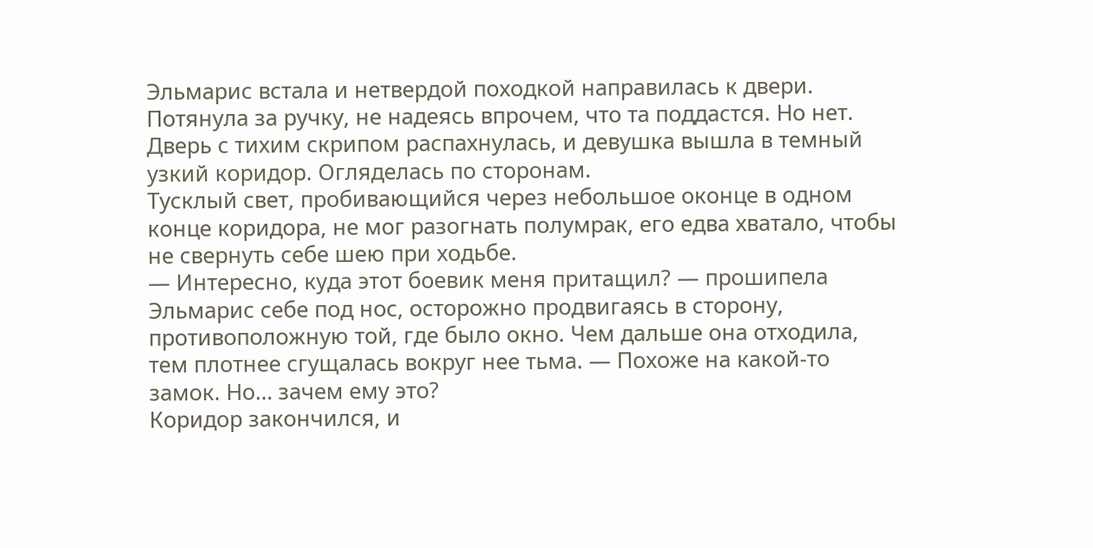Эльмарис встала и нетвердой походкой направилась к двери. Потянула за ручку, не надеясь впрочем, что та поддастся. Но нет. Дверь с тихим скрипом распахнулась, и девушка вышла в темный узкий коридор. Огляделась по сторонам.
Тусклый свет, пробивающийся через небольшое оконце в одном конце коридора, не мог разогнать полумрак, его едва хватало, чтобы не свернуть себе шею при ходьбе.
— Интересно, куда этот боевик меня притащил? — прошипела Эльмарис себе под нос, осторожно продвигаясь в сторону, противоположную той, где было окно. Чем дальше она отходила, тем плотнее сгущалась вокруг нее тьма. — Похоже на какой-то замок. Но… зачем ему это?
Коридор закончился, и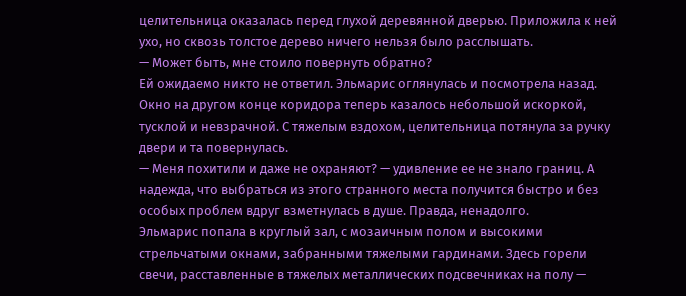целительница оказалась перед глухой деревянной дверью. Приложила к ней ухо, но сквозь толстое дерево ничего нельзя было расслышать.
— Может быть, мне стоило повернуть обратно?
Ей ожидаемо никто не ответил. Эльмарис оглянулась и посмотрела назад. Окно на другом конце коридора теперь казалось небольшой искоркой, тусклой и невзрачной. С тяжелым вздохом, целительница потянула за ручку двери и та повернулась.
— Меня похитили и даже не охраняют? — удивление ее не знало границ. А надежда, что выбраться из этого странного места получится быстро и без особых проблем вдруг взметнулась в душе. Правда, ненадолго.
Эльмарис попала в круглый зал, с мозаичным полом и высокими стрельчатыми окнами, забранными тяжелыми гардинами. Здесь горели свечи, расставленные в тяжелых металлических подсвечниках на полу —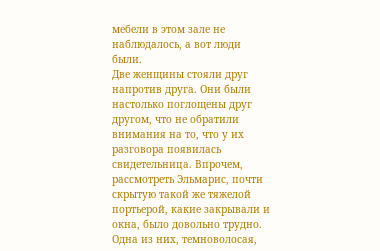мебели в этом зале не наблюдалось, а вот люди были.
Две женщины стояли друг напротив друга. Они были настолько поглощены друг другом, что не обратили внимания на то, что у их разговора появилась свидетельница. Впрочем, рассмотреть Эльмарис, почти скрытую такой же тяжелой портьерой, какие закрывали и окна, было довольно трудно. Одна из них, темноволосая,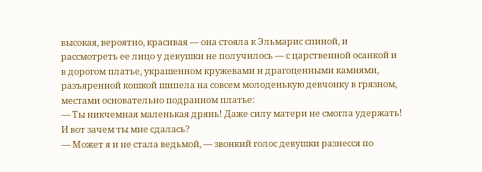высокая, вероятно, красивая — она стояла к Эльмарис спиной, и рассмотреть ее лицо у девушки не получилось — с царственной осанкой и в дорогом платье, украшенном кружевами и драгоценными камнями, разъяренной кошкой шипела на совсем молоденькую девчонку в грязном, местами основательно подранном платье:
— Ты никчемная маленькая дрянь! Даже силу матери не смогла удержать! И вот зачем ты мне сдалась?
— Может я и не стала ведьмой, — звонкий голос девушки разнесся по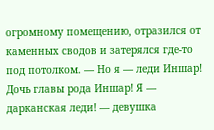огромному помещению, отразился от каменных сводов и затерялся где-то под потолком. — Но я — леди Иншар! Дочь главы рода Иншар! Я — дарканская леди! — девушка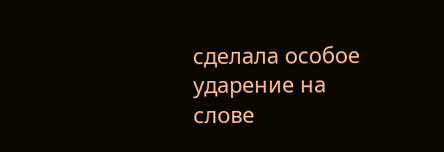сделала особое ударение на слове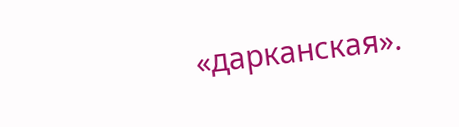«дарканская».